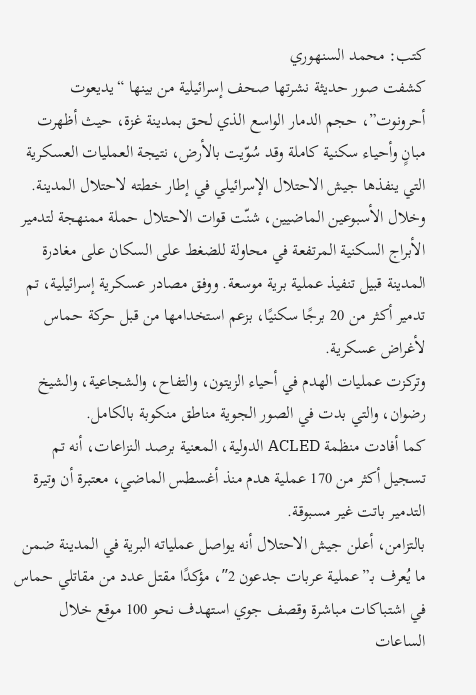كتب: محمد السنهوري
كشفت صور حديثة نشرتها صحف إسرائيلية من بينها “يديعوت أحرونوت”، حجم الدمار الواسع الذي لحق بمدينة غزة، حيث أظهرت مبانٍ وأحياء سكنية كاملة وقد سُوّيت بالأرض، نتيجة العمليات العسكرية التي ينفذها جيش الاحتلال الإسرائيلي في إطار خطته لاحتلال المدينة.
وخلال الأسبوعين الماضيين، شنّت قوات الاحتلال حملة ممنهجة لتدمير الأبراج السكنية المرتفعة في محاولة للضغط على السكان على مغادرة المدينة قبيل تنفيذ عملية برية موسعة. ووفق مصادر عسكرية إسرائيلية، تم تدمير أكثر من 20 برجًا سكنيًا، بزعم استخدامها من قبل حركة حماس لأغراض عسكرية.
وتركزت عمليات الهدم في أحياء الزيتون، والتفاح، والشجاعية، والشيخ رضوان، والتي بدت في الصور الجوية مناطق منكوبة بالكامل.
كما أفادت منظمة ACLED الدولية، المعنية برصد النزاعات، أنه تم تسجيل أكثر من 170 عملية هدم منذ أغسطس الماضي، معتبرة أن وتيرة التدمير باتت غير مسبوقة.
بالتزامن، أعلن جيش الاحتلال أنه يواصل عملياته البرية في المدينة ضمن ما يُعرف بـ”عملية عربات جدعون 2″، مؤكدًا مقتل عدد من مقاتلي حماس في اشتباكات مباشرة وقصف جوي استهدف نحو 100 موقع خلال الساعات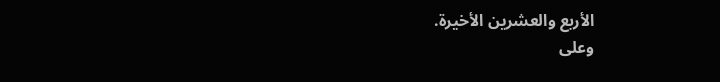الأربع والعشرين الأخيرة.
وعلى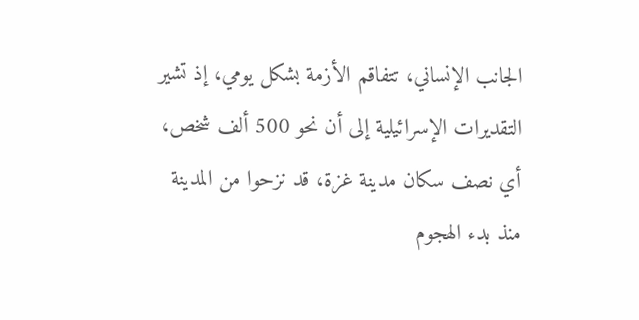الجانب الإنساني، تتفاقم الأزمة بشكل يومي، إذ تشير التقديرات الإسرائيلية إلى أن نحو 500 ألف شخص، أي نصف سكان مدينة غزة، قد نزحوا من المدينة منذ بدء الهجوم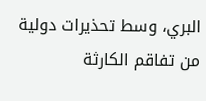البري، وسط تحذيرات دولية من تفاقم الكارثة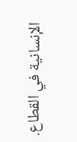الإنسانية في القطاع.